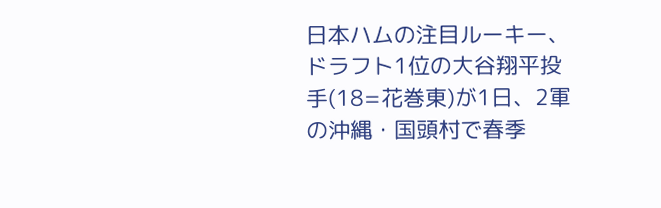日本ハムの注目ルーキー、ドラフト1位の大谷翔平投手(18=花巻東)が1日、2軍の沖縄・国頭村で春季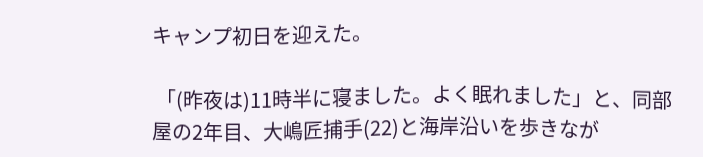キャンプ初日を迎えた。

 「(昨夜は)11時半に寝ました。よく眠れました」と、同部屋の2年目、大嶋匠捕手(22)と海岸沿いを歩きなが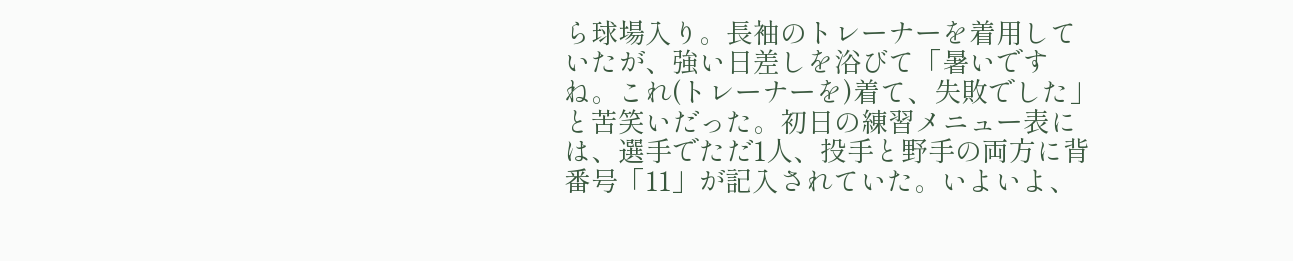ら球場入り。長袖のトレーナーを着用していたが、強い日差しを浴びて「暑いですね。これ(トレーナーを)着て、失敗でした」と苦笑いだった。初日の練習メニュー表には、選手でただ1人、投手と野手の両方に背番号「11」が記入されていた。いよいよ、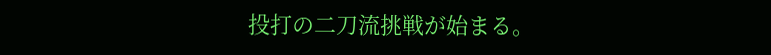投打の二刀流挑戦が始まる。